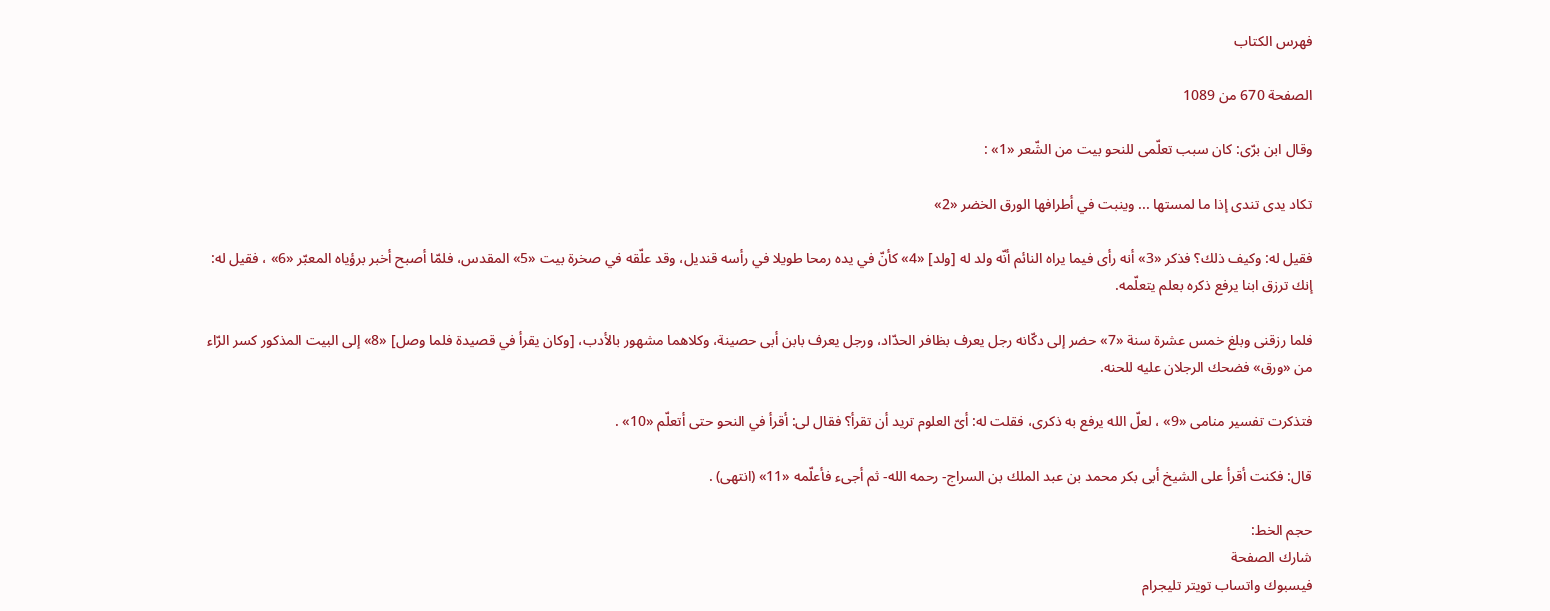فهرس الكتاب

الصفحة 670 من 1089

وقال ابن برّى: كان سبب تعلّمى للنحو بيت من الشّعر «1» :

تكاد يدى تندى إذا ما لمستها ... وينبت في أطرافها الورق الخضر «2»

فقيل له: وكيف ذلك؟ فذكر «3» أنه رأى فيما يراه النائم أنّه ولد له [ولد] «4» كأنّ في يده رمحا طويلا في رأسه قنديل، وقد علّقه في صخرة بيت «5» المقدس، فلمّا أصبح أخبر برؤياه المعبّر «6» ، فقيل له: إنك ترزق ابنا يرفع ذكره بعلم يتعلّمه.

فلما رزقنى وبلغ خمس عشرة سنة «7» حضر إلى دكّانه رجل يعرف بظافر الحدّاد، ورجل يعرف بابن أبى حصينة، وكلاهما مشهور بالأدب، [وكان يقرأ في قصيدة فلما وصل] «8» إلى البيت المذكور كسر الرّاء من «ورق» فضحك الرجلان عليه للحنه.

فتذكرت تفسير منامى «9» ، لعلّ الله يرفع به ذكرى، فقلت له: أىّ العلوم تريد أن تقرأ؟ فقال لى: أقرأ في النحو حتى أتعلّم «10» .

قال: فكنت أقرأ على الشيخ أبى بكر محمد بن عبد الملك بن السراج- رحمه الله- ثم أجىء فأعلّمه «11» (انتهى) .

حجم الخط:
شارك الصفحة
فيسبوك واتساب تويتر تليجرام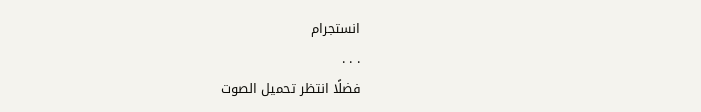انستجرام
. . .
فضلًا انتظر تحميل الصوت